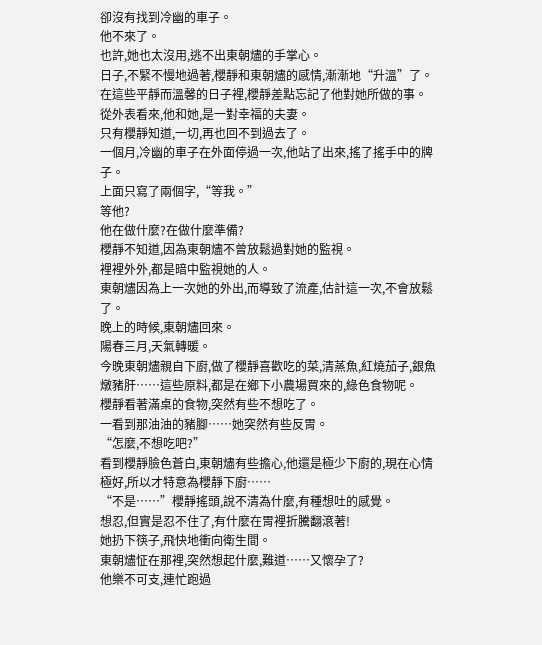卻沒有找到冷幽的車子。
他不來了。
也許,她也太沒用,逃不出東朝燼的手掌心。
日子,不緊不慢地過著,櫻靜和東朝燼的感情,漸漸地“升溫”了。
在這些平靜而溫馨的日子裡,櫻靜差點忘記了他對她所做的事。
從外表看來,他和她,是一對幸福的夫妻。
只有櫻靜知道,一切,再也回不到過去了。
一個月,冷幽的車子在外面停過一次,他站了出來,搖了搖手中的牌子。
上面只寫了兩個字,“等我。”
等他?
他在做什麼?在做什麼準備?
櫻靜不知道,因為東朝燼不曾放鬆過對她的監視。
裡裡外外,都是暗中監視她的人。
東朝燼因為上一次她的外出,而導致了流產,估計這一次,不會放鬆了。
晚上的時候,東朝燼回來。
陽春三月,天氣轉暖。
今晚東朝燼親自下廚,做了櫻靜喜歡吃的菜,清蒸魚,紅燒茄子,銀魚燉豬肝……這些原料,都是在鄉下小農場買來的,綠色食物呢。
櫻靜看著滿桌的食物,突然有些不想吃了。
一看到那油油的豬腳……她突然有些反胃。
“怎麼,不想吃吧?”
看到櫻靜臉色蒼白,東朝燼有些擔心,他還是極少下廚的,現在心情極好,所以才特意為櫻靜下廚……
“不是……”櫻靜搖頭,說不清為什麼,有種想吐的感覺。
想忍,但實是忍不住了,有什麼在胃裡折騰翻滾著!
她扔下筷子,飛快地衝向衛生間。
東朝燼怔在那裡,突然想起什麼,難道……又懷孕了?
他樂不可支,連忙跑過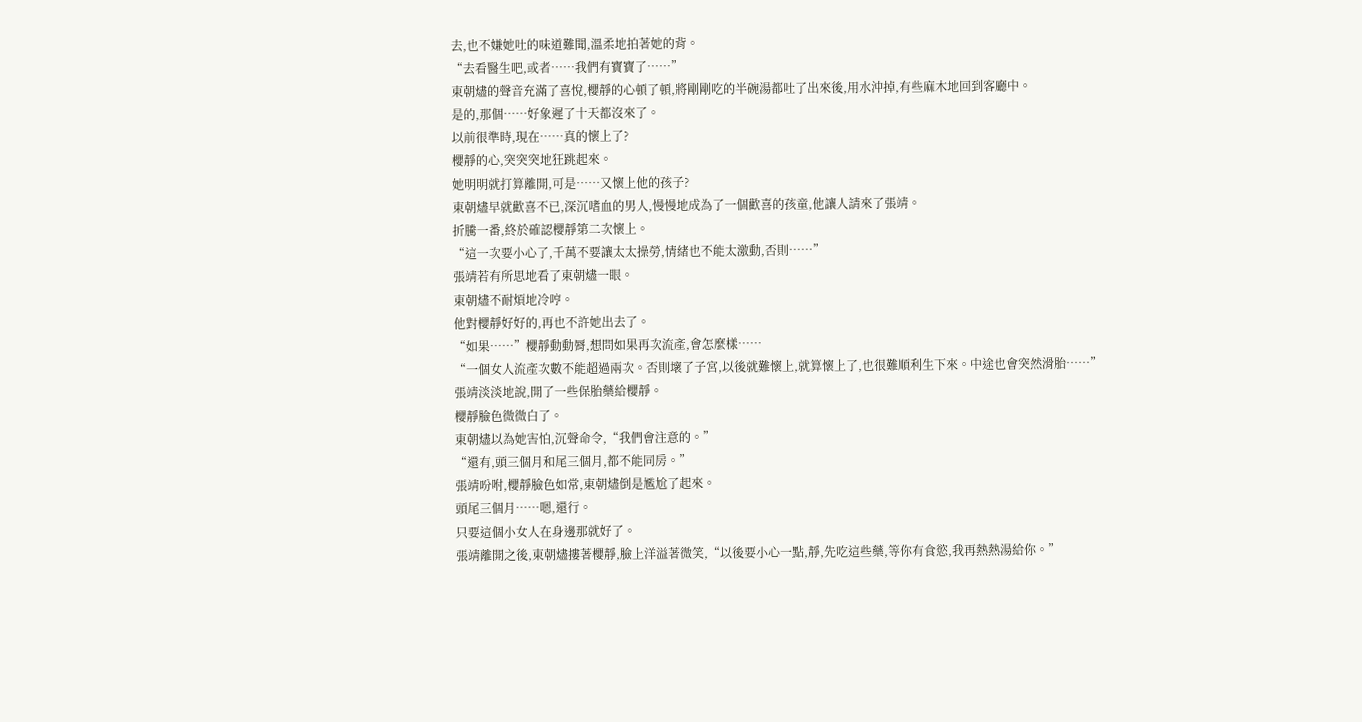去,也不嫌她吐的味道難聞,溫柔地拍著她的背。
“去看醫生吧,或者……我們有寶寶了……”
東朝燼的聲音充滿了喜悅,櫻靜的心頓了頓,將剛剛吃的半碗湯都吐了出來後,用水沖掉,有些麻木地回到客廳中。
是的,那個……好象遲了十天都沒來了。
以前很準時,現在……真的懷上了?
櫻靜的心,突突突地狂跳起來。
她明明就打算離開,可是……又懷上他的孩子?
東朝燼早就歡喜不已,深沉嗜血的男人,慢慢地成為了一個歡喜的孩童,他讓人請來了張靖。
折騰一番,終於確認櫻靜第二次懷上。
“這一次要小心了,千萬不要讓太太操勞,情緒也不能太激動,否則……”
張靖若有所思地看了東朝燼一眼。
東朝燼不耐煩地冷哼。
他對櫻靜好好的,再也不許她出去了。
“如果……”櫻靜動動脣,想問如果再次流產,會怎麼樣……
“一個女人流產次數不能超過兩次。否則壞了子宮,以後就難懷上,就算懷上了,也很難順利生下來。中途也會突然滑胎……”
張靖淡淡地說,開了一些保胎藥給櫻靜。
櫻靜臉色微微白了。
東朝燼以為她害怕,沉聲命令,“我們會注意的。”
“還有,頭三個月和尾三個月,都不能同房。”
張靖吩咐,櫻靜臉色如常,東朝燼倒是尷尬了起來。
頭尾三個月……嗯,還行。
只要這個小女人在身邊那就好了。
張靖離開之後,東朝燼摟著櫻靜,臉上洋溢著微笑,“以後要小心一點,靜,先吃這些藥,等你有食慾,我再熱熱湯給你。”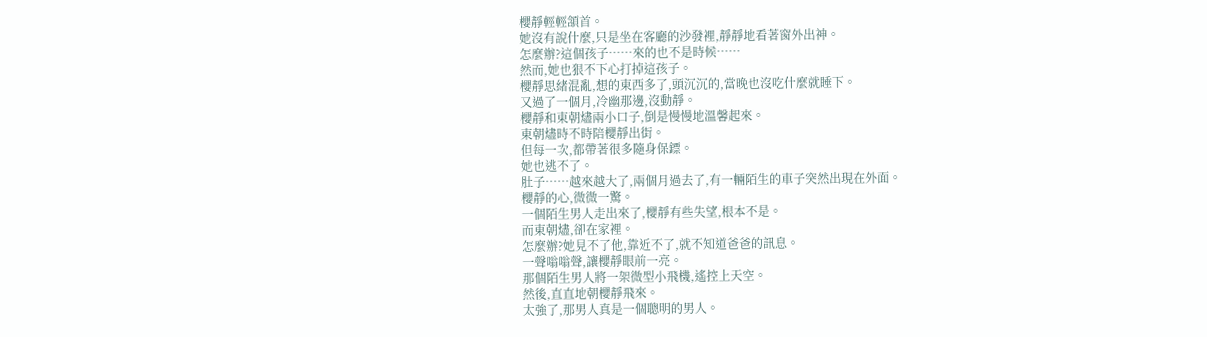櫻靜輕輕頷首。
她沒有說什麼,只是坐在客廳的沙發裡,靜靜地看著窗外出神。
怎麼辦?這個孩子……來的也不是時候……
然而,她也狠不下心打掉這孩子。
櫻靜思緒混亂,想的東西多了,頭沉沉的,當晚也沒吃什麼就睡下。
又過了一個月,冷幽那邊,沒動靜。
櫻靜和東朝燼兩小口子,倒是慢慢地溫馨起來。
東朝燼時不時陪櫻靜出街。
但每一次,都帶著很多隨身保鏢。
她也逃不了。
肚子……越來越大了,兩個月過去了,有一輛陌生的車子突然出現在外面。
櫻靜的心,微微一驚。
一個陌生男人走出來了,櫻靜有些失望,根本不是。
而東朝燼,卻在家裡。
怎麼辦?她見不了他,靠近不了,就不知道爸爸的訊息。
一聲嗡嗡聲,讓櫻靜眼前一亮。
那個陌生男人將一架微型小飛機,遙控上天空。
然後,直直地朝櫻靜飛來。
太強了,那男人真是一個聰明的男人。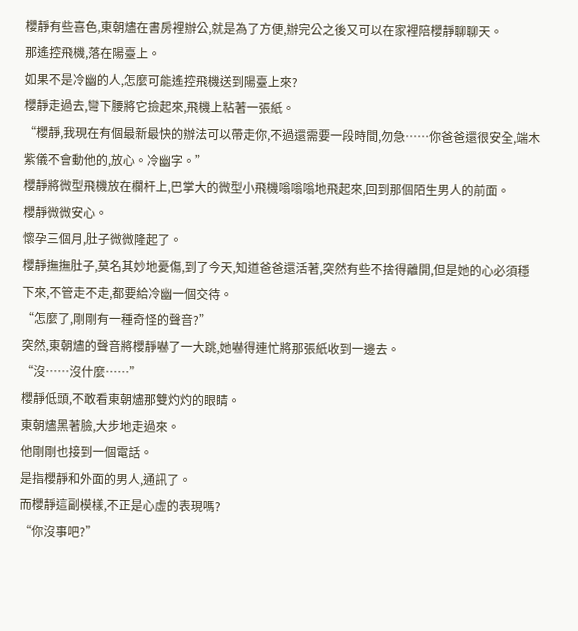櫻靜有些喜色,東朝燼在書房裡辦公,就是為了方便,辦完公之後又可以在家裡陪櫻靜聊聊天。
那遙控飛機,落在陽臺上。
如果不是冷幽的人,怎麼可能遙控飛機送到陽臺上來?
櫻靜走過去,彎下腰將它撿起來,飛機上粘著一張紙。
“櫻靜,我現在有個最新最快的辦法可以帶走你,不過還需要一段時間,勿急……你爸爸還很安全,端木紫儀不會動他的,放心。冷幽字。”
櫻靜將微型飛機放在欄杆上,巴掌大的微型小飛機嗡嗡嗡地飛起來,回到那個陌生男人的前面。
櫻靜微微安心。
懷孕三個月,肚子微微隆起了。
櫻靜撫撫肚子,莫名其妙地憂傷,到了今天,知道爸爸還活著,突然有些不捨得離開,但是她的心必須穩下來,不管走不走,都要給冷幽一個交待。
“怎麼了,剛剛有一種奇怪的聲音?”
突然,東朝燼的聲音將櫻靜嚇了一大跳,她嚇得連忙將那張紙收到一邊去。
“沒……沒什麼……”
櫻靜低頭,不敢看東朝燼那雙灼灼的眼睛。
東朝燼黑著臉,大步地走過來。
他剛剛也接到一個電話。
是指櫻靜和外面的男人,通訊了。
而櫻靜這副模樣,不正是心虛的表現嗎?
“你沒事吧?”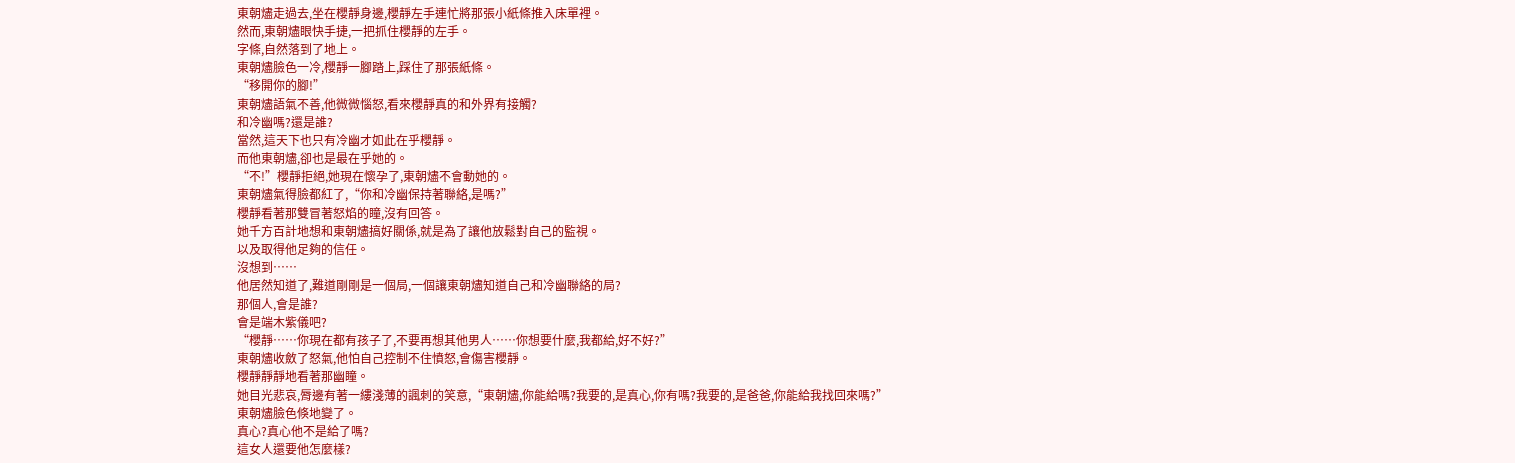東朝燼走過去,坐在櫻靜身邊,櫻靜左手連忙將那張小紙條推入床單裡。
然而,東朝燼眼快手捷,一把抓住櫻靜的左手。
字條,自然落到了地上。
東朝燼臉色一冷,櫻靜一腳踏上,踩住了那張紙條。
“移開你的腳!”
東朝燼語氣不善,他微微惱怒,看來櫻靜真的和外界有接觸?
和冷幽嗎?還是誰?
當然,這天下也只有冷幽才如此在乎櫻靜。
而他東朝燼,卻也是最在乎她的。
“不!”櫻靜拒絕,她現在懷孕了,東朝燼不會動她的。
東朝燼氣得臉都紅了,“你和冷幽保持著聯絡,是嗎?”
櫻靜看著那雙冒著怒焰的瞳,沒有回答。
她千方百計地想和東朝燼搞好關係,就是為了讓他放鬆對自己的監視。
以及取得他足夠的信任。
沒想到……
他居然知道了,難道剛剛是一個局,一個讓東朝燼知道自己和冷幽聯絡的局?
那個人,會是誰?
會是端木紫儀吧?
“櫻靜……你現在都有孩子了,不要再想其他男人……你想要什麼,我都給,好不好?”
東朝燼收斂了怒氣,他怕自己控制不住憤怒,會傷害櫻靜。
櫻靜靜靜地看著那幽瞳。
她目光悲哀,脣邊有著一縷淺薄的諷刺的笑意,“東朝燼,你能給嗎?我要的,是真心,你有嗎?我要的,是爸爸,你能給我找回來嗎?”
東朝燼臉色倏地變了。
真心?真心他不是給了嗎?
這女人還要他怎麼樣?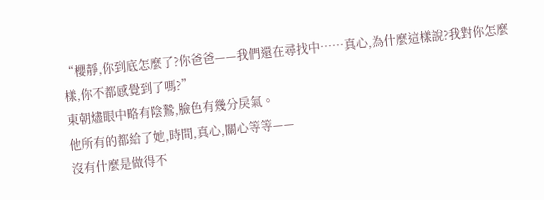“櫻靜,你到底怎麼了?你爸爸——我們還在尋找中……真心,為什麼這樣說?我對你怎麼樣,你不都感覺到了嗎?”
東朝燼眼中略有陰鷙,臉色有幾分戾氣。
他所有的都給了她,時間,真心,關心等等——
沒有什麼是做得不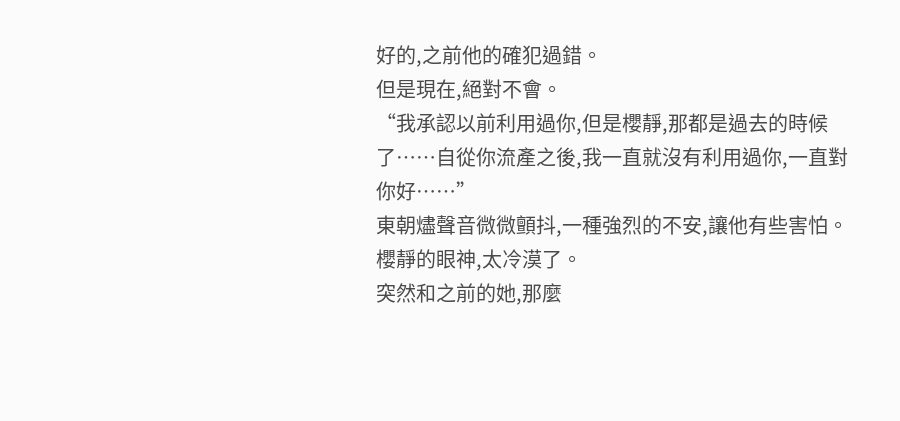好的,之前他的確犯過錯。
但是現在,絕對不會。
“我承認以前利用過你,但是櫻靜,那都是過去的時候了……自從你流產之後,我一直就沒有利用過你,一直對你好……”
東朝燼聲音微微顫抖,一種強烈的不安,讓他有些害怕。
櫻靜的眼神,太冷漠了。
突然和之前的她,那麼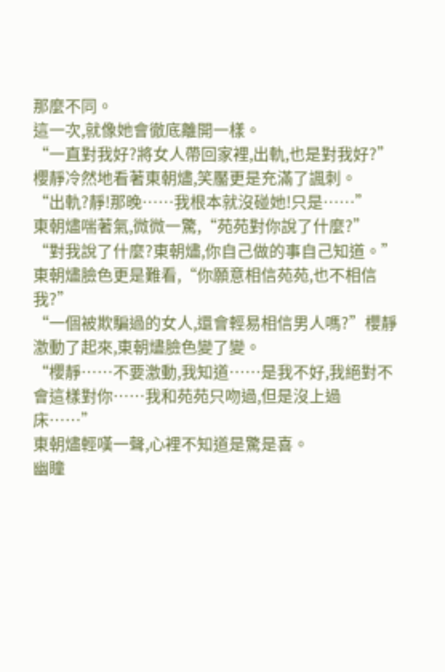那麼不同。
這一次,就像她會徹底離開一樣。
“一直對我好?將女人帶回家裡,出軌,也是對我好?”
櫻靜冷然地看著東朝燼,笑靨更是充滿了諷刺。
“出軌?靜!那晚……我根本就沒碰她!只是……”
東朝燼喘著氣,微微一驚,“苑苑對你說了什麼?”
“對我說了什麼?東朝燼,你自己做的事自己知道。”
東朝燼臉色更是難看,“你願意相信苑苑,也不相信我?”
“一個被欺騙過的女人,還會輕易相信男人嗎?”櫻靜激動了起來,東朝燼臉色變了變。
“櫻靜……不要激動,我知道……是我不好,我絕對不會這樣對你……我和苑苑只吻過,但是沒上過床……”
東朝燼輕嘆一聲,心裡不知道是驚是喜。
幽瞳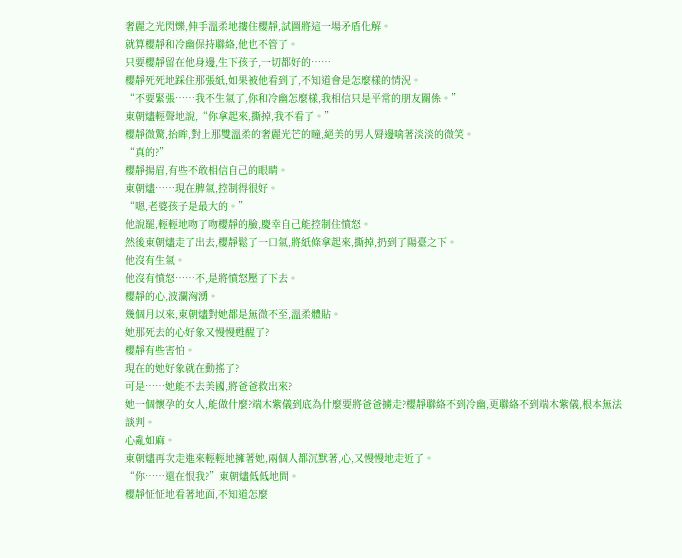奢麗之光閃爍,伸手溫柔地摟住櫻靜,試圖將這一場矛盾化解。
就算櫻靜和冷幽保持聯絡,他也不管了。
只要櫻靜留在他身邊,生下孩子,一切都好的……
櫻靜死死地踩住那張紙,如果被他看到了,不知道會是怎麼樣的情況。
“不要緊張……我不生氣了,你和冷幽怎麼樣,我相信只是平常的朋友關係。”
東朝燼輕聲地說,“你拿起來,撕掉,我不看了。”
櫻靜微驚,抬眸,對上那雙溫柔的奢麗光芒的瞳,絕美的男人脣邊噙著淡淡的微笑。
“真的?”
櫻靜揚眉,有些不敢相信自己的眼睛。
東朝燼……現在脾氣,控制得很好。
“嗯,老婆孩子是最大的。”
他說罷,輕輕地吻了吻櫻靜的臉,慶幸自己能控制住憤怒。
然後東朝燼走了出去,櫻靜鬆了一口氣,將紙條拿起來,撕掉,扔到了陽臺之下。
他沒有生氣。
他沒有憤怒……不,是將憤怒壓了下去。
櫻靜的心,波瀾洶湧。
幾個月以來,東朝燼對她都是無微不至,溫柔體貼。
她那死去的心好象又慢慢甦醒了?
櫻靜有些害怕。
現在的她好象就在動搖了?
可是……她能不去美國,將爸爸救出來?
她一個懷孕的女人,能做什麼?端木紫儀到底為什麼要將爸爸擄走?櫻靜聯絡不到冷幽,更聯絡不到端木紫儀,根本無法談判。
心亂如麻。
東朝燼再次走進來輕輕地擁著她,兩個人都沉默著,心,又慢慢地走近了。
“你……還在恨我?”東朝燼低低地問。
櫻靜怔怔地看著地面,不知道怎麼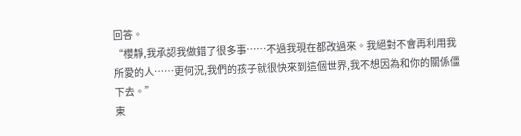回答。
“櫻靜,我承認我做錯了很多事……不過我現在都改過來。我絕對不會再利用我所愛的人……更何況,我們的孩子就很快來到這個世界,我不想因為和你的關係僵下去。”
東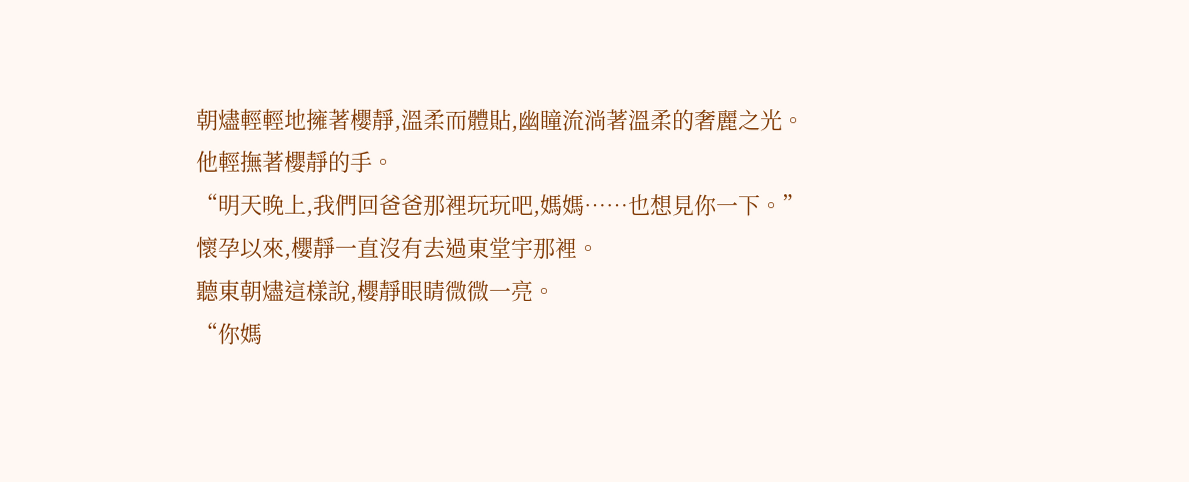朝燼輕輕地擁著櫻靜,溫柔而體貼,幽瞳流淌著溫柔的奢麗之光。
他輕撫著櫻靜的手。
“明天晚上,我們回爸爸那裡玩玩吧,媽媽……也想見你一下。”
懷孕以來,櫻靜一直沒有去過東堂宇那裡。
聽東朝燼這樣說,櫻靜眼睛微微一亮。
“你媽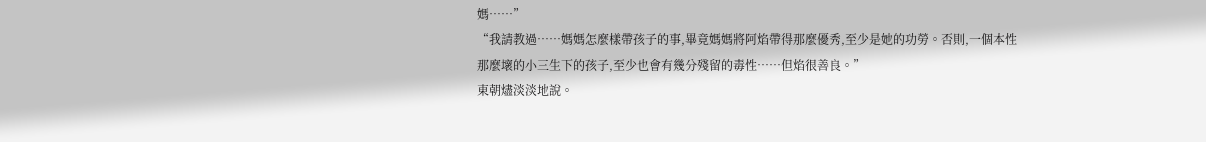媽……”
“我請教過……媽媽怎麼樣帶孩子的事,畢竟媽媽將阿焰帶得那麼優秀,至少是她的功勞。否則,一個本性那麼壞的小三生下的孩子,至少也會有幾分殘留的毒性……但焰很善良。”
東朝燼淡淡地說。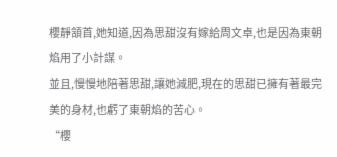櫻靜頷首,她知道,因為思甜沒有嫁給周文卓,也是因為東朝焰用了小計謀。
並且,慢慢地陪著思甜,讓她減肥,現在的思甜已擁有著最完美的身材,也虧了東朝焰的苦心。
“櫻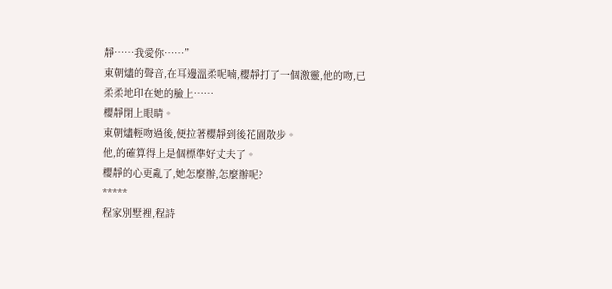靜……我愛你……”
東朝燼的聲音,在耳邊溫柔呢喃,櫻靜打了一個激靈,他的吻,已柔柔地印在她的臉上……
櫻靜閉上眼睛。
東朝燼輕吻過後,便拉著櫻靜到後花園散步。
他,的確算得上是個標準好丈夫了。
櫻靜的心更亂了,她怎麼辦,怎麼辦呢?
*****
程家別墅裡,程詩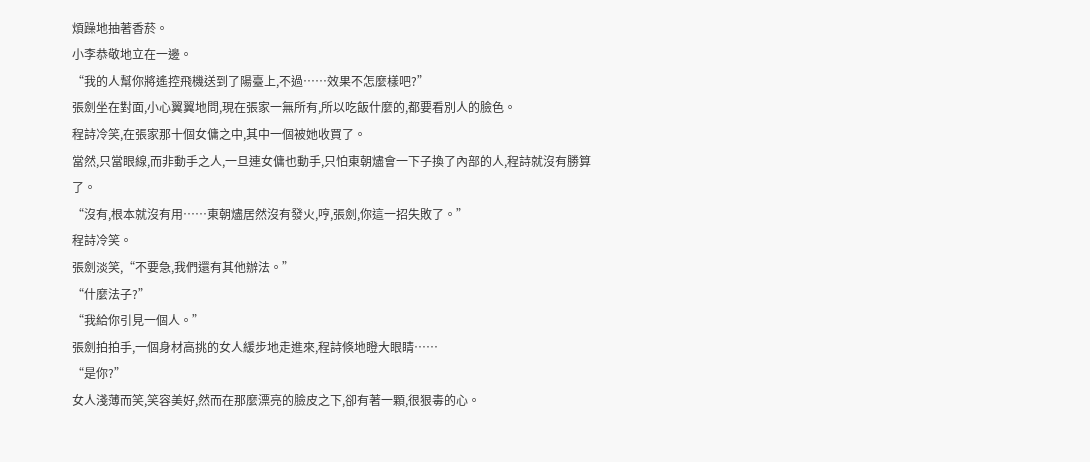煩躁地抽著香菸。
小李恭敬地立在一邊。
“我的人幫你將遙控飛機送到了陽臺上,不過……效果不怎麼樣吧?”
張劍坐在對面,小心翼翼地問,現在張家一無所有,所以吃飯什麼的,都要看別人的臉色。
程詩冷笑,在張家那十個女傭之中,其中一個被她收買了。
當然,只當眼線,而非動手之人,一旦連女傭也動手,只怕東朝燼會一下子換了內部的人,程詩就沒有勝算了。
“沒有,根本就沒有用……東朝燼居然沒有發火,哼,張劍,你這一招失敗了。”
程詩冷笑。
張劍淡笑,“不要急,我們還有其他辦法。”
“什麼法子?”
“我給你引見一個人。”
張劍拍拍手,一個身材高挑的女人緩步地走進來,程詩倏地瞪大眼睛……
“是你?”
女人淺薄而笑,笑容美好,然而在那麼漂亮的臉皮之下,卻有著一顆,很狠毒的心。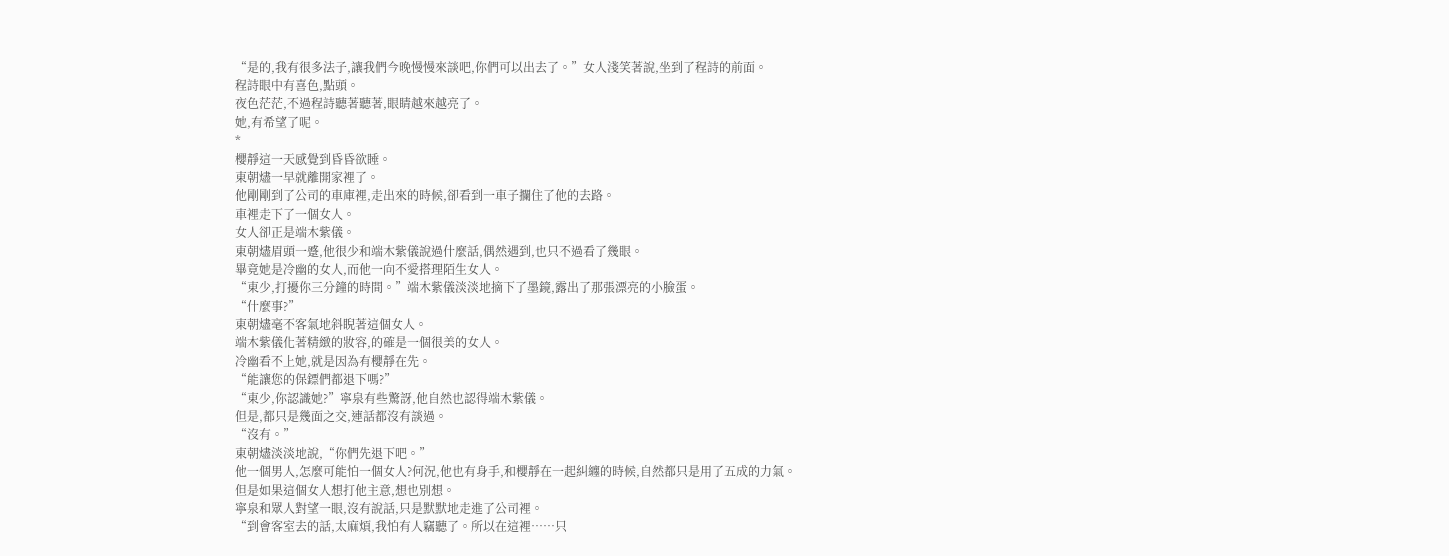“是的,我有很多法子,讓我們今晚慢慢來談吧,你們可以出去了。”女人淺笑著說,坐到了程詩的前面。
程詩眼中有喜色,點頭。
夜色茫茫,不過程詩聽著聽著,眼睛越來越亮了。
她,有希望了呢。
*
櫻靜這一天感覺到昏昏欲睡。
東朝燼一早就離開家裡了。
他剛剛到了公司的車庫裡,走出來的時候,卻看到一車子攔住了他的去路。
車裡走下了一個女人。
女人卻正是端木紫儀。
東朝燼眉頭一蹙,他很少和端木紫儀說過什麼話,偶然遇到,也只不過看了幾眼。
畢竟她是冷幽的女人,而他一向不愛搭理陌生女人。
“東少,打擾你三分鐘的時間。”端木紫儀淡淡地摘下了墨鏡,露出了那張漂亮的小臉蛋。
“什麼事?”
東朝燼毫不客氣地斜睨著這個女人。
端木紫儀化著精緻的妝容,的確是一個很美的女人。
冷幽看不上她,就是因為有櫻靜在先。
“能讓您的保鏢們都退下嗎?”
“東少,你認識她?”寧泉有些驚訝,他自然也認得端木紫儀。
但是,都只是幾面之交,連話都沒有談過。
“沒有。”
東朝燼淡淡地說,“你們先退下吧。”
他一個男人,怎麼可能怕一個女人?何況,他也有身手,和櫻靜在一起糾纏的時候,自然都只是用了五成的力氣。
但是如果這個女人想打他主意,想也別想。
寧泉和眾人對望一眼,沒有說話,只是默默地走進了公司裡。
“到會客室去的話,太麻煩,我怕有人竊聽了。所以在這裡……只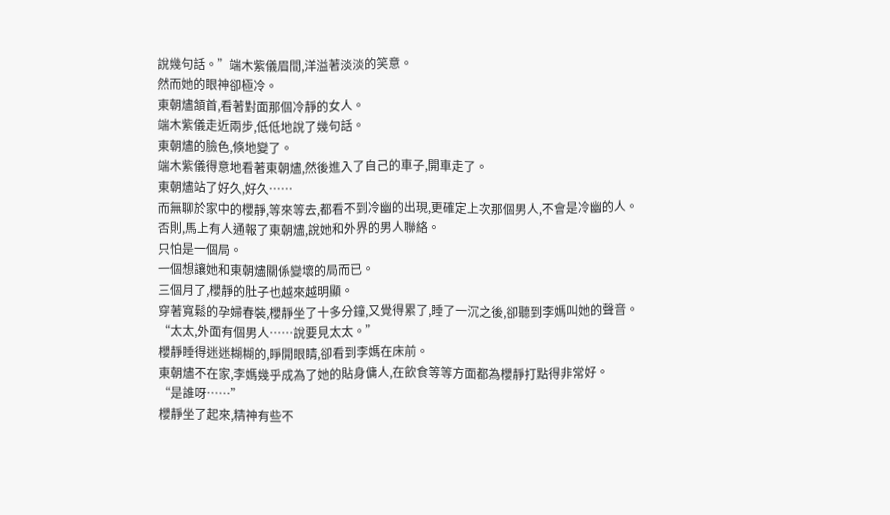說幾句話。”端木紫儀眉間,洋溢著淡淡的笑意。
然而她的眼神卻極冷。
東朝燼頷首,看著對面那個冷靜的女人。
端木紫儀走近兩步,低低地說了幾句話。
東朝燼的臉色,倏地變了。
端木紫儀得意地看著東朝燼,然後進入了自己的車子,開車走了。
東朝燼站了好久,好久……
而無聊於家中的櫻靜,等來等去,都看不到冷幽的出現,更確定上次那個男人,不會是冷幽的人。
否則,馬上有人通報了東朝燼,說她和外界的男人聯絡。
只怕是一個局。
一個想讓她和東朝燼關係變壞的局而已。
三個月了,櫻靜的肚子也越來越明顯。
穿著寬鬆的孕婦春裝,櫻靜坐了十多分鐘,又覺得累了,睡了一沉之後,卻聽到李媽叫她的聲音。
“太太,外面有個男人……說要見太太。”
櫻靜睡得迷迷糊糊的,睜開眼睛,卻看到李媽在床前。
東朝燼不在家,李媽幾乎成為了她的貼身傭人,在飲食等等方面都為櫻靜打點得非常好。
“是誰呀……”
櫻靜坐了起來,精神有些不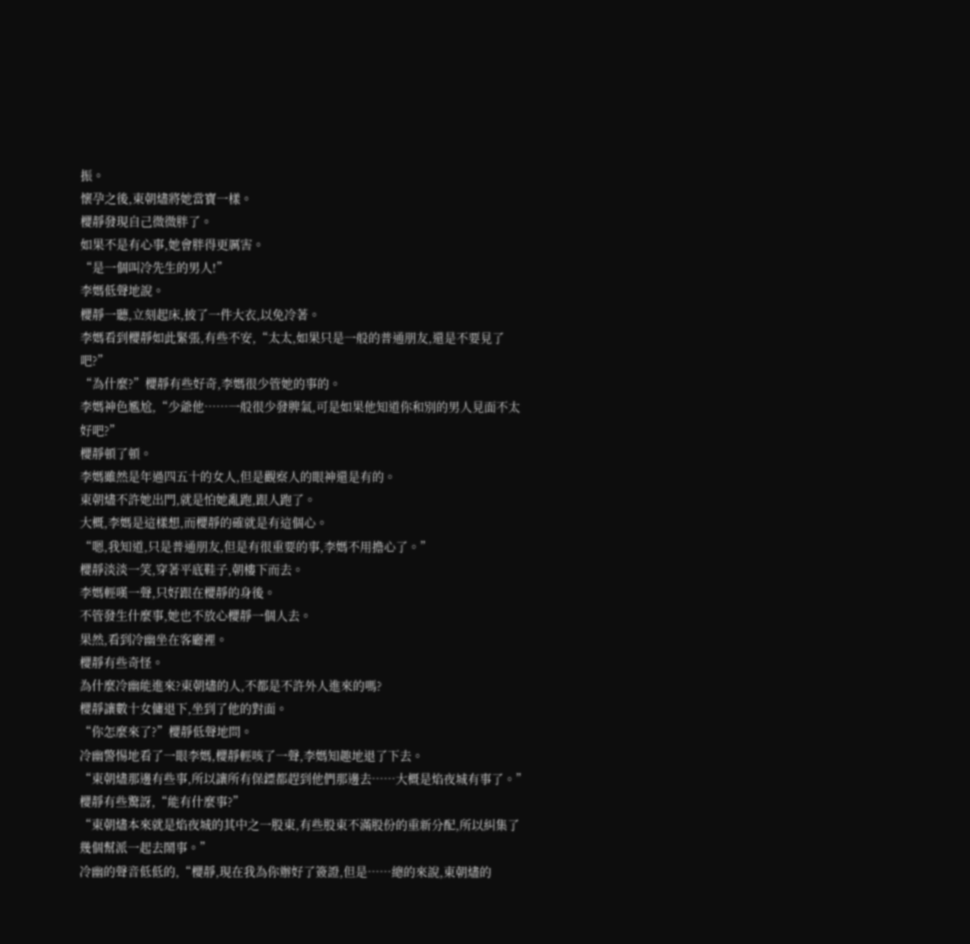振。
懷孕之後,東朝燼將她當寶一樣。
櫻靜發現自己微微胖了。
如果不是有心事,她會胖得更厲害。
“是一個叫冷先生的男人!”
李媽低聲地說。
櫻靜一聽,立刻起床,披了一件大衣,以免冷著。
李媽看到櫻靜如此緊張,有些不安,“太太,如果只是一般的普通朋友,還是不要見了吧?”
“為什麼?”櫻靜有些好奇,李媽很少管她的事的。
李媽神色尷尬,“少爺他……一般很少發脾氣,可是如果他知道你和別的男人見面不太好吧?”
櫻靜頓了頓。
李媽雖然是年過四五十的女人,但是觀察人的眼神還是有的。
東朝燼不許她出門,就是怕她亂跑,跟人跑了。
大概,李媽是這樣想,而櫻靜的確就是有這個心。
“嗯,我知道,只是普通朋友,但是有很重要的事,李媽不用擔心了。”
櫻靜淡淡一笑,穿著平底鞋子,朝樓下而去。
李媽輕嘆一聲,只好跟在櫻靜的身後。
不管發生什麼事,她也不放心櫻靜一個人去。
果然,看到冷幽坐在客廳裡。
櫻靜有些奇怪。
為什麼冷幽能進來?東朝燼的人,不都是不許外人進來的嗎?
櫻靜讓數十女傭退下,坐到了他的對面。
“你怎麼來了?”櫻靜低聲地問。
冷幽警惕地看了一眼李媽,櫻靜輕咳了一聲,李媽知趣地退了下去。
“東朝燼那邊有些事,所以讓所有保鏢都趕到他們那邊去……大概是焰夜城有事了。”
櫻靜有些驚訝,“能有什麼事?”
“東朝燼本來就是焰夜城的其中之一股東,有些股東不滿股份的重新分配,所以糾集了幾個幫派一起去鬧事。”
冷幽的聲音低低的,“櫻靜,現在我為你辦好了簽證,但是……總的來說,東朝燼的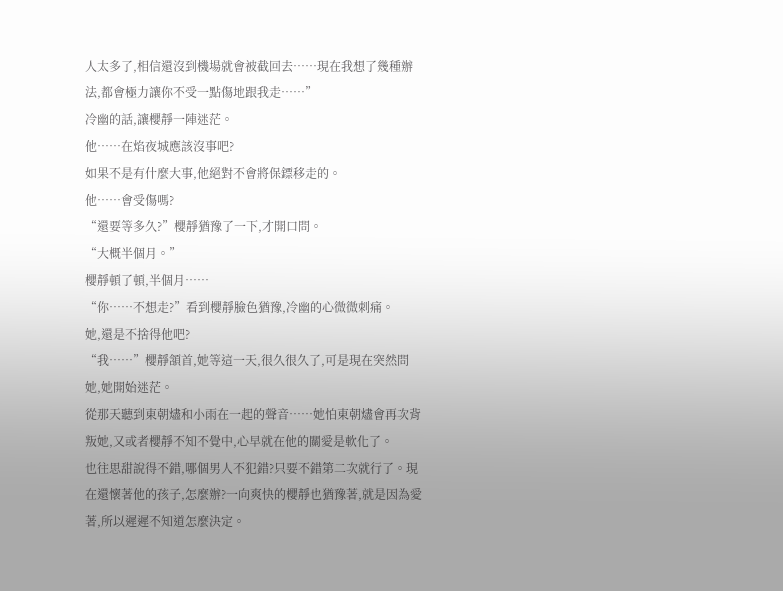人太多了,相信還沒到機場就會被截回去……現在我想了幾種辦法,都會極力讓你不受一點傷地跟我走……”
冷幽的話,讓櫻靜一陣迷茫。
他……在焰夜城應該沒事吧?
如果不是有什麼大事,他絕對不會將保鏢移走的。
他……會受傷嗎?
“還要等多久?”櫻靜猶豫了一下,才開口問。
“大概半個月。”
櫻靜頓了頓,半個月……
“你……不想走?”看到櫻靜臉色猶豫,冷幽的心微微刺痛。
她,還是不捨得他吧?
“我……”櫻靜頷首,她等這一天,很久很久了,可是現在突然問她,她開始迷茫。
從那天聽到東朝燼和小雨在一起的聲音……她怕東朝燼會再次背叛她,又或者櫻靜不知不覺中,心早就在他的關愛是軟化了。
也往思甜說得不錯,哪個男人不犯錯?只要不錯第二次就行了。現在還懷著他的孩子,怎麼辦?一向爽快的櫻靜也猶豫著,就是因為愛著,所以遲遲不知道怎麼決定。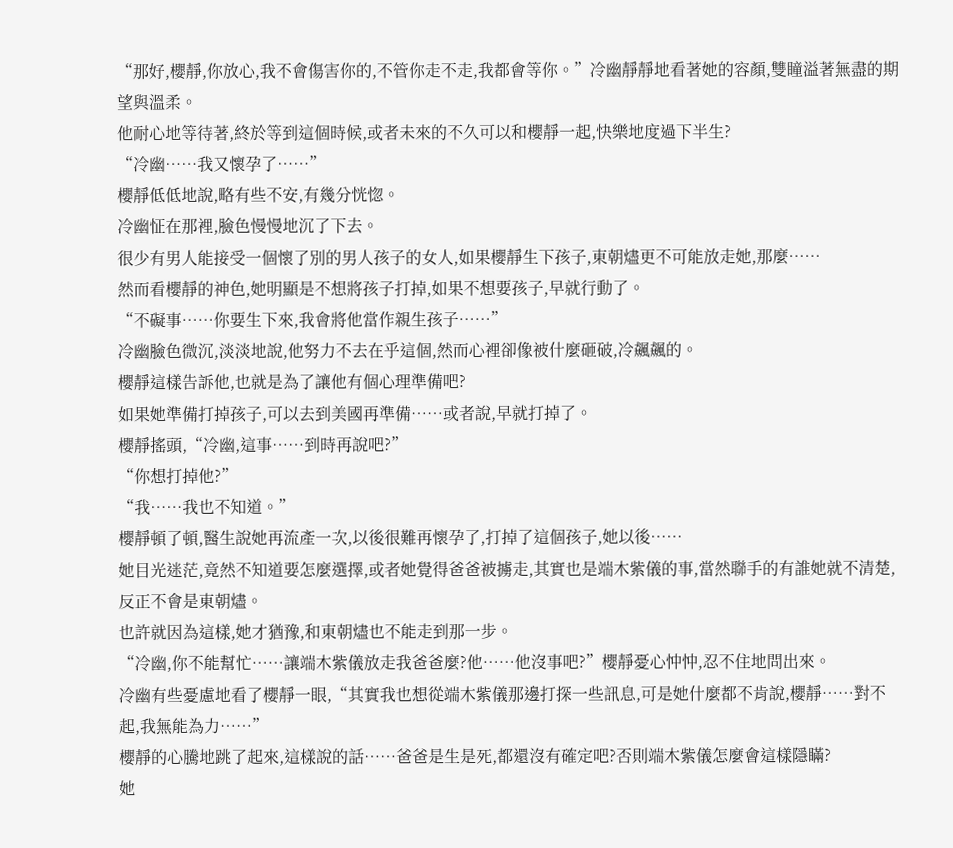“那好,櫻靜,你放心,我不會傷害你的,不管你走不走,我都會等你。”冷幽靜靜地看著她的容顏,雙瞳溢著無盡的期望與溫柔。
他耐心地等待著,終於等到這個時候,或者未來的不久可以和櫻靜一起,快樂地度過下半生?
“冷幽……我又懷孕了……”
櫻靜低低地說,略有些不安,有幾分恍惚。
冷幽怔在那裡,臉色慢慢地沉了下去。
很少有男人能接受一個懷了別的男人孩子的女人,如果櫻靜生下孩子,東朝燼更不可能放走她,那麼……
然而看櫻靜的神色,她明顯是不想將孩子打掉,如果不想要孩子,早就行動了。
“不礙事……你要生下來,我會將他當作親生孩子……”
冷幽臉色微沉,淡淡地說,他努力不去在乎這個,然而心裡卻像被什麼砸破,冷飆飆的。
櫻靜這樣告訴他,也就是為了讓他有個心理準備吧?
如果她準備打掉孩子,可以去到美國再準備……或者說,早就打掉了。
櫻靜搖頭,“冷幽,這事……到時再說吧?”
“你想打掉他?”
“我……我也不知道。”
櫻靜頓了頓,醫生說她再流產一次,以後很難再懷孕了,打掉了這個孩子,她以後……
她目光迷茫,竟然不知道要怎麼選擇,或者她覺得爸爸被擄走,其實也是端木紫儀的事,當然聯手的有誰她就不清楚,反正不會是東朝燼。
也許就因為這樣,她才猶豫,和東朝燼也不能走到那一步。
“冷幽,你不能幫忙……讓端木紫儀放走我爸爸麼?他……他沒事吧?”櫻靜憂心忡忡,忍不住地問出來。
冷幽有些憂慮地看了櫻靜一眼,“其實我也想從端木紫儀那邊打探一些訊息,可是她什麼都不肯說,櫻靜……對不起,我無能為力……”
櫻靜的心騰地跳了起來,這樣說的話……爸爸是生是死,都還沒有確定吧?否則端木紫儀怎麼會這樣隱瞞?
她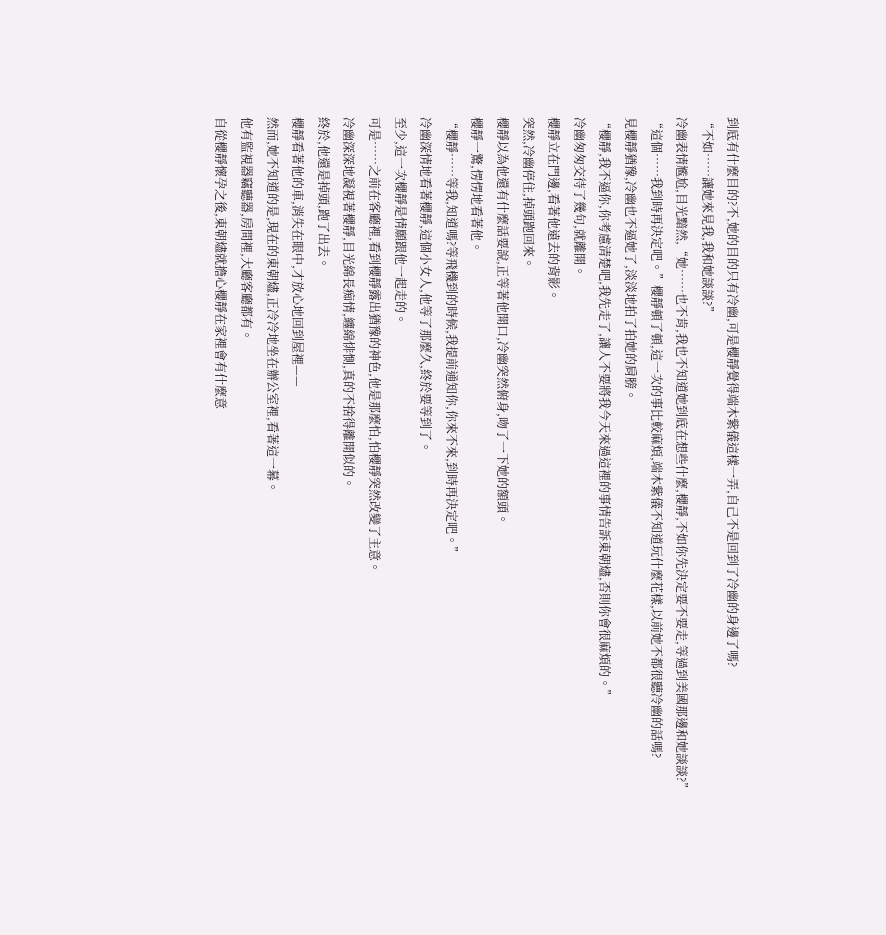到底有什麼目的?不,她的目的只有冷幽,可是櫻靜覺得端木紫儀這樣一弄,自己不是回到了冷幽的身邊了嗎?
“不如……讓她來見我,我和她談談?”
冷幽表情尷尬,目光黯然,“她……也不肯,我也不知道她到底在想些什麼,櫻靜,不如你先決定要不要走,等過到美國那邊和她談談?”
“這個……我到時再決定吧。”櫻靜頓了頓,這一次的事比較麻煩,端木紫儀不知道玩什麼花樣,以前她不都很聽冷幽的話嗎?
見櫻靜猶豫,冷幽也不逼她了,淡淡地拍了拍她的肩膀。
“櫻靜,我不逼你,你考慮清楚吧,我先走了,讓人不要將我今天來過這裡的事情告訴東朝燼,否則你會很麻煩的。”
冷幽匆匆交待了幾句,就離開。
櫻靜立在門邊,看著他遠去的背影。
突然,冷幽停住,掉頭跑回來。
櫻靜以為他還有什麼話要說,正等著他開口,冷幽突然俯身,吻了一下她的額頭。
櫻靜一驚,愣愣地看著他。
“櫻靜……等我,知道嗎?等飛機到的時候,我提前通知你,你來不來,到時再決定吧。”
冷幽深情地看著櫻靜,這個小女人,他等了那麼久,終於要等到了。
至少,這一次櫻靜是情願跟他一起走的。
可是……之前在客廳裡,看到櫻靜露出猶豫的神色,他是那麼怕,怕櫻靜突然改變了主意。
冷幽深深地凝視著櫻靜,目光綿長痴情,纏綿悱惻,真的不捨得離開似的。
終於,他還是掉頭,跑了出去。
櫻靜看著他的車,消失在眼中,才放心地回到屋裡——
然而,她不知道的是,現在的東朝燼,正冷冷地坐在辦公室裡,看著這一幕。
他有監視器竊聽器,房間裡,大廳客廳都有。
自從櫻靜懷孕之後,東朝燼就擔心櫻靜在家裡會有什麼意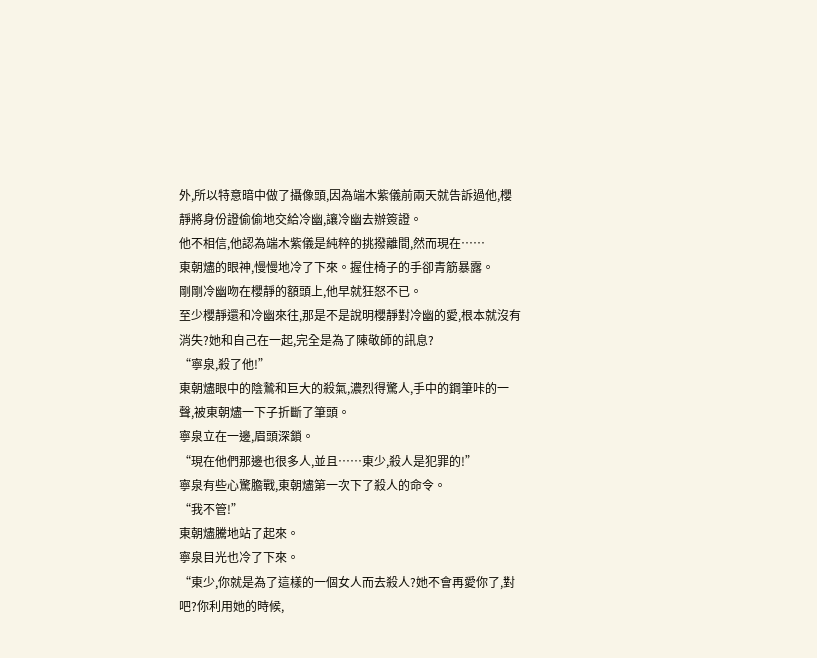外,所以特意暗中做了攝像頭,因為端木紫儀前兩天就告訴過他,櫻靜將身份證偷偷地交給冷幽,讓冷幽去辦簽證。
他不相信,他認為端木紫儀是純粹的挑撥離間,然而現在……
東朝燼的眼神,慢慢地冷了下來。握住椅子的手卻青筋暴露。
剛剛冷幽吻在櫻靜的額頭上,他早就狂怒不已。
至少櫻靜還和冷幽來往,那是不是說明櫻靜對冷幽的愛,根本就沒有消失?她和自己在一起,完全是為了陳敬師的訊息?
“寧泉,殺了他!”
東朝燼眼中的陰鷙和巨大的殺氣,濃烈得驚人,手中的鋼筆咔的一聲,被東朝燼一下子折斷了筆頭。
寧泉立在一邊,眉頭深鎖。
“現在他們那邊也很多人,並且……東少,殺人是犯罪的!”
寧泉有些心驚膽戰,東朝燼第一次下了殺人的命令。
“我不管!”
東朝燼騰地站了起來。
寧泉目光也冷了下來。
“東少,你就是為了這樣的一個女人而去殺人?她不會再愛你了,對吧?你利用她的時候,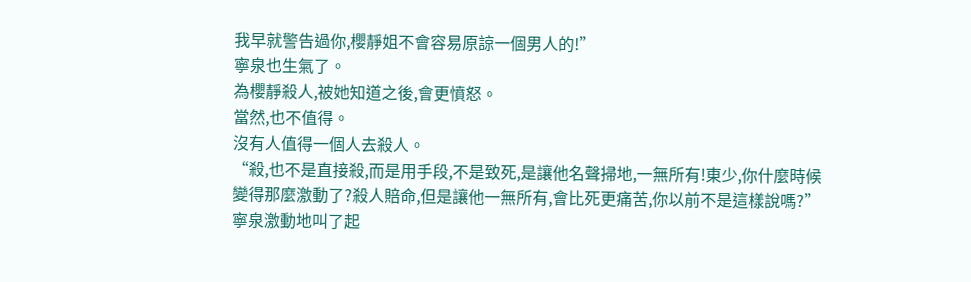我早就警告過你,櫻靜姐不會容易原諒一個男人的!”
寧泉也生氣了。
為櫻靜殺人,被她知道之後,會更憤怒。
當然,也不值得。
沒有人值得一個人去殺人。
“殺,也不是直接殺,而是用手段,不是致死,是讓他名聲掃地,一無所有!東少,你什麼時候變得那麼激動了?殺人賠命,但是讓他一無所有,會比死更痛苦,你以前不是這樣說嗎?”
寧泉激動地叫了起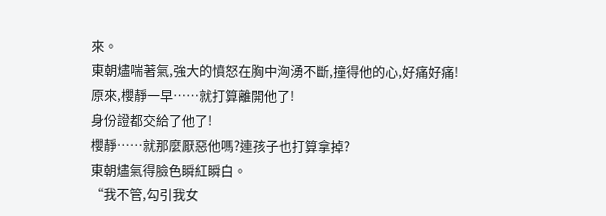來。
東朝燼喘著氣,強大的憤怒在胸中洶湧不斷,撞得他的心,好痛好痛!
原來,櫻靜一早……就打算離開他了!
身份證都交給了他了!
櫻靜……就那麼厭惡他嗎?連孩子也打算拿掉?
東朝燼氣得臉色瞬紅瞬白。
“我不管,勾引我女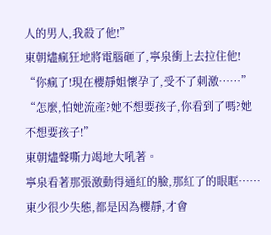人的男人,我殺了他!”
東朝燼瘋狂地將電腦砸了,寧泉衝上去拉住他!
“你瘋了!現在櫻靜姐懷孕了,受不了刺激……”
“怎麼,怕她流產?她不想要孩子,你看到了嗎?她不想要孩子!”
東朝燼聲嘶力竭地大吼著。
寧泉看著那張激動得通紅的臉,那紅了的眼眶……
東少很少失態,都是因為櫻靜,才會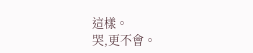這樣。
哭,更不會。